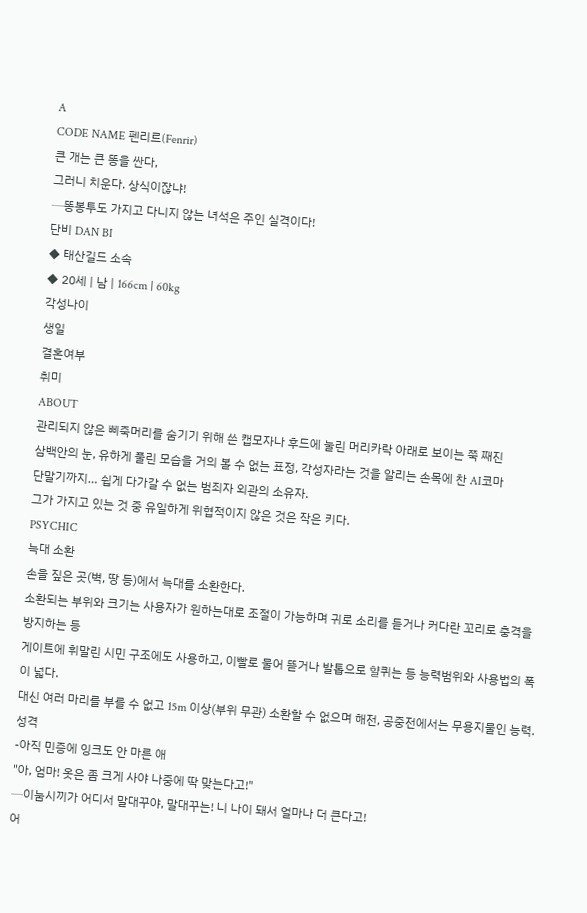A
CODE NAME 펜리르(Fenrir)
큰 개는 큰 똥을 싼다,
그러니 치운다. 상식이잖냐!
─똥봉투도 가지고 다니지 않는 녀석은 주인 실격이다!
단비 DAN BI
◆ 태산길드 소속
◆ 20세 | 남 | 166cm | 60kg
각성나이
생일
결혼여부
취미
ABOUT
관리되지 않은 삐죽머리를 숨기기 위해 쓴 캡모자나 후드에 눌린 머리카락 아래로 보이는 쭉 째진
삼백안의 눈, 유하게 풀린 모습을 거의 볼 수 없는 표정, 각성자라는 것을 알리는 손목에 찬 AI코마
단말기까지… 쉽게 다가갈 수 없는 범죄자 외관의 소유자.
그가 가지고 있는 것 중 유일하게 위협적이지 않은 것은 작은 키다.
PSYCHIC
늑대 소환
손을 짚은 곳(벽, 땅 등)에서 늑대를 소환한다.
소환되는 부위와 크기는 사용자가 원하는대로 조절이 가능하며 귀로 소리를 듣거나 커다란 꼬리로 충격을 방지하는 등
게이트에 휘말린 시민 구조에도 사용하고, 이빨로 물어 뜯거나 발톱으로 햘퀴는 등 능력범위와 사용법의 폭이 넓다.
대신 여러 마리를 부를 수 없고 15m 이상(부위 무관) 소환할 수 없으며 해전, 공중전에서는 무용지물인 능력.
성격
-아직 민증에 잉크도 안 마른 애
"아, 엄마! 옷은 좀 크게 사야 나중에 딱 맞는다고!"
─이눔시끼가 어디서 말대꾸야, 말대꾸는! 니 나이 돼서 얼마나 더 큰다고!
어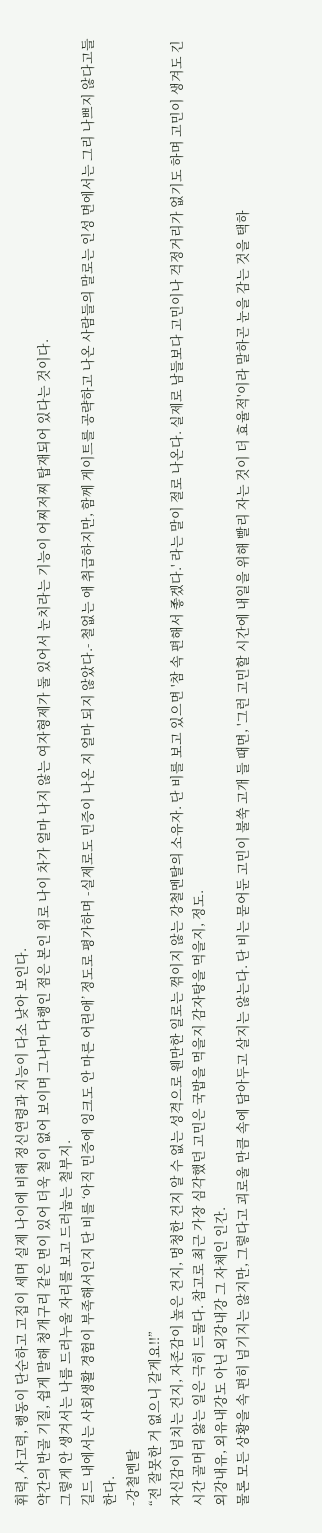휘력, 사고력, 행동이 단순하고 고집이 세며 실제 나이에 비해 정신연령과 지능이 다소 낮아 보인다.
약간의 반골 기질, 쉽게 말해 청개구리 같은 면이 있어 더욱 철이 없어 보이며 그나마 다행인 점은 본인 위로 나이 차가 얼마 나지 않는 여자형제가 둘 있어서 눈치라는 기능이 어찌저찌 탑재되어 있다는 것이다.
그렇게 안 생겨서는 나름 드러누울 자리를 보고 드러눕는 철부지.
길드 내에서는 사회생활 경험이 부족해서인지 단 비를 ‘아직 민증에 잉크도 안 마른 어린애’ 정도로 평가하며 -실제로도 민증이 나온 지 얼마 되지 않았다.- 철없는 애 취급하지만, 함께 게이트를 공략하고 나온 사람들의 말로는 인성 면에서는 그리 나쁘지 않다고들 한다.
-강철멘탈
“전 잘못한 거 없으니 갈게요!!”
자신감이 넘치는 건지, 자존감이 높은 건지, 멍청한 건지 알 수 없는 성격으로 웬만한 일로는 꺾이지 않는 강철멘탈의 소유자. 단 비를 보고 있으면 '참 속 편해서 좋겠다.' 라는 말이 절로 나온다. 실제로 남들보다 고민이나 걱정거리가 없기도 하며 고민이 생겨도 긴 시간 골머리 앓는 일은 극히 드물다. 참고로 최근 가장 심각했던 고민은 국밥을 먹을지 감자탕을 먹을지, 정도.
외강내유, 외유내강도 아닌 외강내강 그 자체인 인간.
물론 모든 상황을 속 편히 넘기지는 않지만, 그렇다고 괴로울 만큼 속에 담아두고 살지는 않는다. 단 비는 묻어둔 고민이 불쑥 고개 들 때면, '그런 고민할 시간에 내일을 위해 빨리 자는 것이 더 효율적'이라 말하곤 눈을 감는 것을 택하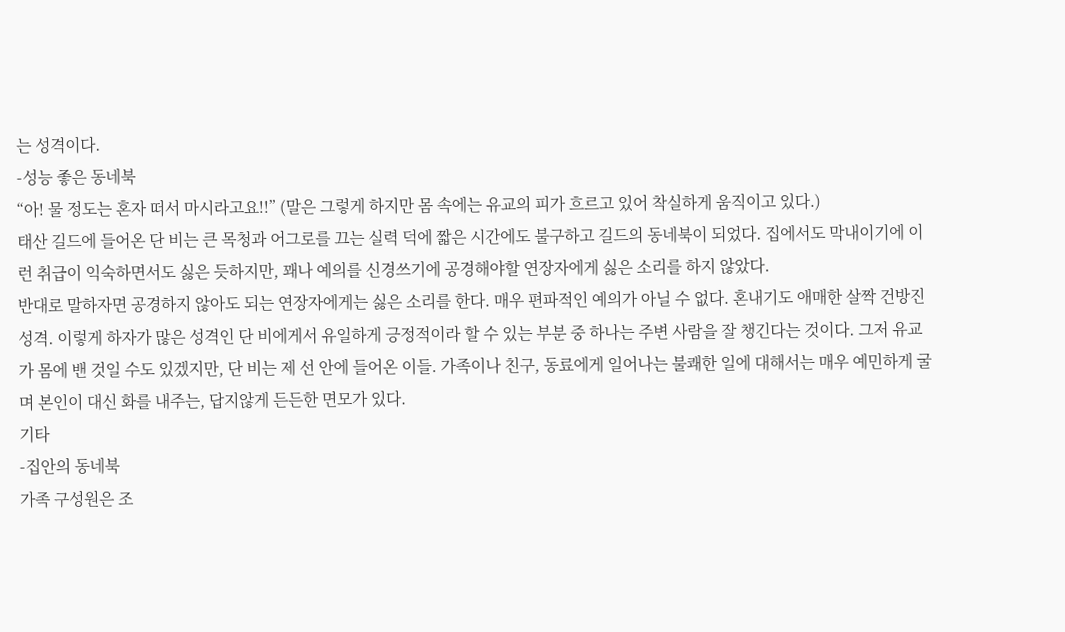는 성격이다.
-성능 좋은 동네북
“아! 물 정도는 혼자 떠서 마시라고요!!” (말은 그렇게 하지만 몸 속에는 유교의 피가 흐르고 있어 착실하게 움직이고 있다.)
태산 길드에 들어온 단 비는 큰 목청과 어그로를 끄는 실력 덕에 짧은 시간에도 불구하고 길드의 동네북이 되었다. 집에서도 막내이기에 이런 취급이 익숙하면서도 싫은 듯하지만, 꽤나 예의를 신경쓰기에 공경해야할 연장자에게 싫은 소리를 하지 않았다.
반대로 말하자면 공경하지 않아도 되는 연장자에게는 싫은 소리를 한다. 매우 편파적인 예의가 아닐 수 없다. 혼내기도 애매한 살짝 건방진 성격. 이렇게 하자가 많은 성격인 단 비에게서 유일하게 긍정적이라 할 수 있는 부분 중 하나는 주변 사람을 잘 챙긴다는 것이다. 그저 유교가 몸에 밴 것일 수도 있겠지만, 단 비는 제 선 안에 들어온 이들. 가족이나 친구, 동료에게 일어나는 불쾌한 일에 대해서는 매우 예민하게 굴며 본인이 대신 화를 내주는, 답지않게 든든한 면모가 있다.
기타
-집안의 동네북
가족 구성원은 조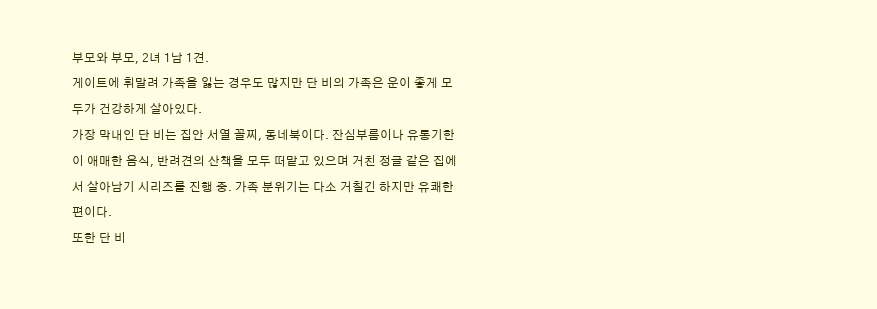부모와 부모, 2녀 1남 1견.
게이트에 휘말려 가족을 잃는 경우도 많지만 단 비의 가족은 운이 좋게 모두가 건강하게 살아있다.
가장 막내인 단 비는 집안 서열 꼴찌, 동네북이다. 잔심부름이나 유통기한이 애매한 음식, 반려견의 산책을 모두 떠맡고 있으며 거친 정글 같은 집에서 살아남기 시리즈를 진행 중. 가족 분위기는 다소 거칠긴 하지만 유쾌한 편이다.
또한 단 비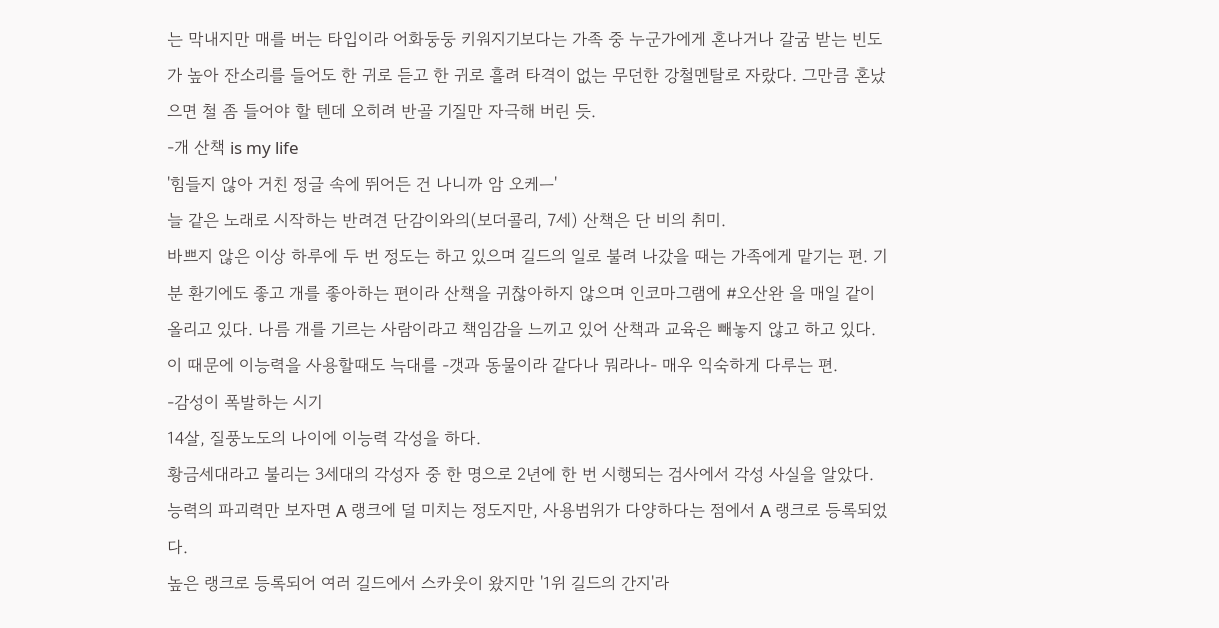는 막내지만 매를 버는 타입이라 어화둥둥 키워지기보다는 가족 중 누군가에게 혼나거나 갈굼 받는 빈도가 높아 잔소리를 들어도 한 귀로 듣고 한 귀로 흘려 타격이 없는 무던한 강철멘탈로 자랐다. 그만큼 혼났으면 철 좀 들어야 할 텐데 오히려 반골 기질만 자극해 버린 듯.
-개 산책 is my life
'힘들지 않아 거친 정글 속에 뛰어든 건 나니까 암 오케ㅡ'
늘 같은 노래로 시작하는 반려견 단감이와의(보더콜리, 7세) 산책은 단 비의 취미.
바쁘지 않은 이상 하루에 두 번 정도는 하고 있으며 길드의 일로 불려 나갔을 때는 가족에게 맡기는 편. 기분 환기에도 좋고 개를 좋아하는 편이라 산책을 귀찮아하지 않으며 인코마그램에 #오산완 을 매일 같이 올리고 있다. 나름 개를 기르는 사람이라고 책임감을 느끼고 있어 산책과 교육은 빼놓지 않고 하고 있다.
이 때문에 이능력을 사용할때도 늑대를 -갯과 동물이라 같다나 뭐라나- 매우 익숙하게 다루는 편.
-감성이 폭발하는 시기
14살, 질풍노도의 나이에 이능력 각성을 하다.
황금세대라고 불리는 3세대의 각성자 중 한 명으로 2년에 한 번 시행되는 검사에서 각성 사실을 알았다. 능력의 파괴력만 보자면 A 랭크에 덜 미치는 정도지만, 사용범위가 다양하다는 점에서 A 랭크로 등록되었다.
높은 랭크로 등록되어 여러 길드에서 스카웃이 왔지만 '1위 길드의 간지'라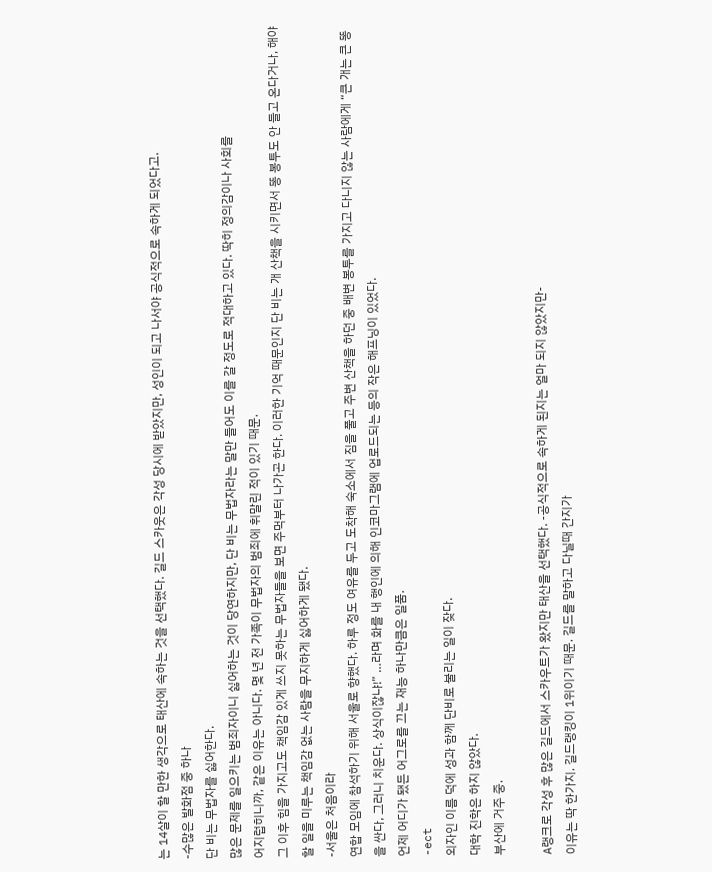는 14살이 할 만한 생각으로 태산에 속하는 것을 선택했다. 길드 스카웃은 각성 당시에 받았지만, 성인이 되고 나서야 공식적으로 속하게 되었다고.
-수많은 발화점 중 하나
단 비는 무법자를 싫어한다.
많은 문제를 일으키는 범죄자이니 싫어하는 것이 당연하지만, 단 비는 무법자라는 말만 들어도 이를 갈 정도로 적대하고 있다. 딱히 정의감이나 사회를
어지럽히니까, 같은 이유는 아니다. 몇 년 전 가족이 무법자의 범죄에 휘말린 적이 있기 때문.
그 이후 힘을 가지고도 책임감 있게 쓰지 못하는 무법자들을 보면 주먹부터 나가곤 한다. 이러한 기억 때문인지 단 비는 개 산책을 시키면서 똥 봉투도 안 들고 온다거나, 해야 할 일을 미루는 책임감 없는 사람을 무지하게 싫어하게 됐다.
-서울은 처음이라
연합 모임에 참석하기 위해 서울로 향했다. 하루 정도 여유를 두고 도착해 숙소에서 짐을 풀고 주변 산책을 하던 중 배변 봉투를 가지고 다니지 않는 사람에게 “큰 개는 큰 똥을 싼다, 그러니 치운다. 상식이잖냐!” …라며 화를 내 행인에 의해 인코마그램에 업로드되는 등의 작은 해프닝이 있었다.
언제 어디가 됐든 어그로를 끄는 재능 하나만큼은 일품.
-ect
외자인 이름 덕에 성과 함께 단비로 불리는 일이 잦다.
대학 진학은 하지 않았다.
부산에 거주 중.

A랭크로 각성 후 많은 길드에서 스카우트가 왔지만 태산을 선택했다. -공식적으로 속하게 된지는 얼마 되지 않았지만-
이유는 딱 한가지. 길드랭킹이 1위이기 때문. 길드를 말하고 다닐때 간지가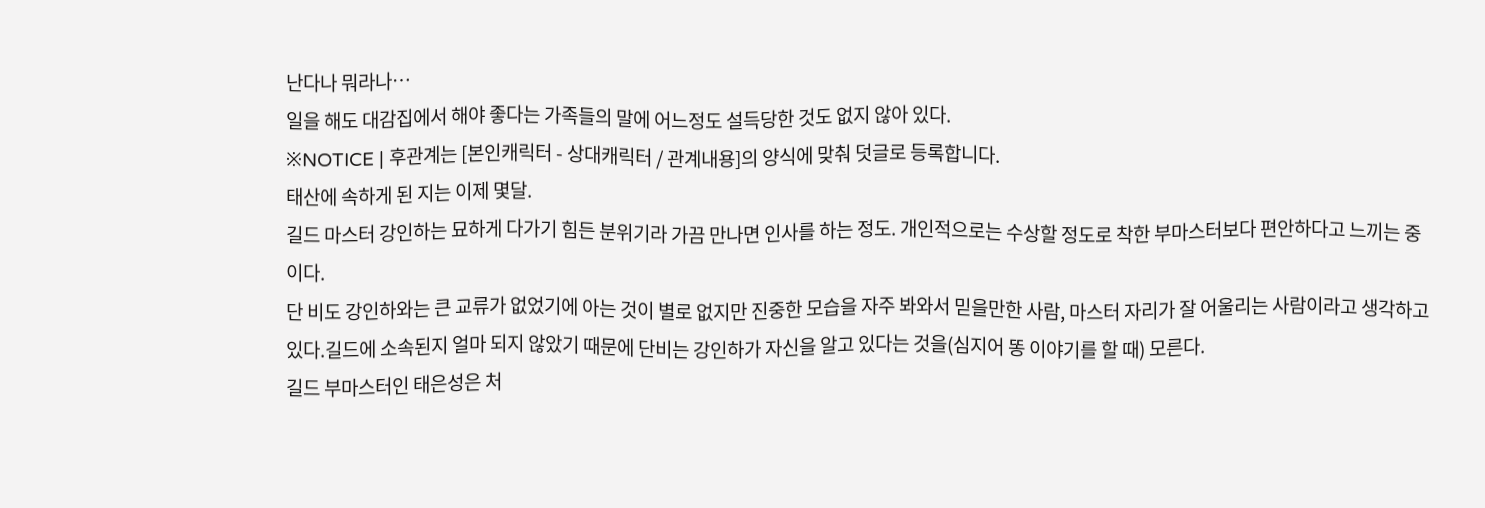난다나 뭐라나…
일을 해도 대감집에서 해야 좋다는 가족들의 말에 어느정도 설득당한 것도 없지 않아 있다.
※NOTICE | 후관계는 [본인캐릭터 - 상대캐릭터 / 관계내용]의 양식에 맞춰 덧글로 등록합니다.
태산에 속하게 된 지는 이제 몇달.
길드 마스터 강인하는 묘하게 다가기 힘든 분위기라 가끔 만나면 인사를 하는 정도. 개인적으로는 수상할 정도로 착한 부마스터보다 편안하다고 느끼는 중이다.
단 비도 강인하와는 큰 교류가 없었기에 아는 것이 별로 없지만 진중한 모습을 자주 봐와서 믿을만한 사람, 마스터 자리가 잘 어울리는 사람이라고 생각하고 있다.길드에 소속된지 얼마 되지 않았기 때문에 단비는 강인하가 자신을 알고 있다는 것을(심지어 똥 이야기를 할 때) 모른다.
길드 부마스터인 태은성은 처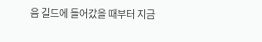음 길드에 들어갔을 때부터 지금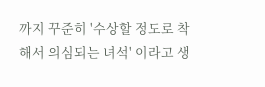까지 꾸준히 '수상할 정도로 착해서 의심되는 녀석' 이라고 생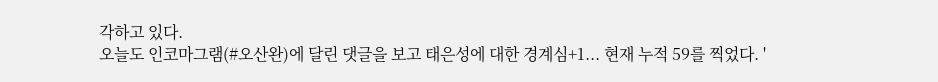각하고 있다.
오늘도 인코마그램(#오산완)에 달린 댓글을 보고 태은성에 대한 경계심+1... 현재 누적 59를 찍었다. '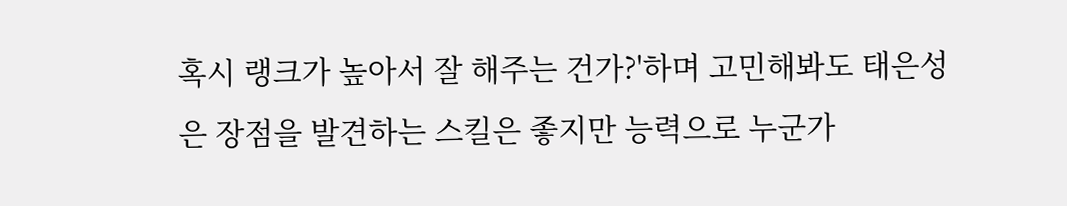혹시 랭크가 높아서 잘 해주는 건가?'하며 고민해봐도 태은성은 장점을 발견하는 스킬은 좋지만 능력으로 누군가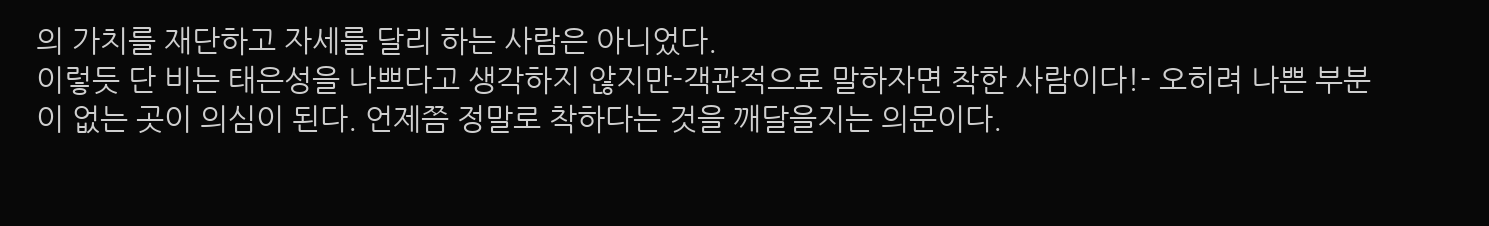의 가치를 재단하고 자세를 달리 하는 사람은 아니었다.
이렇듯 단 비는 태은성을 나쁘다고 생각하지 않지만-객관적으로 말하자면 착한 사람이다!- 오히려 나쁜 부분이 없는 곳이 의심이 된다. 언제쯤 정말로 착하다는 것을 깨달을지는 의문이다.